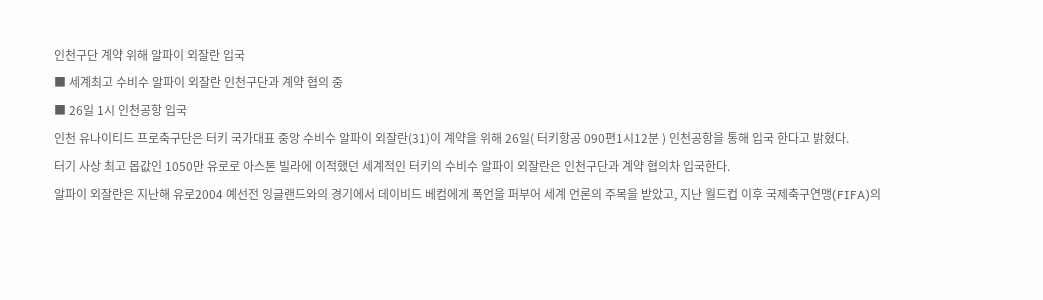인천구단 계약 위해 알파이 외잘란 입국
■ 세계최고 수비수 알파이 외잘란 인천구단과 계약 협의 중
■ 26일 1시 인천공항 입국
인천 유나이티드 프로축구단은 터키 국가대표 중앙 수비수 알파이 외잘란(31)이 계약을 위해 26일( 터키항공 090편1시12분 ) 인천공항을 통해 입국 한다고 밝혔다.
터기 사상 최고 몹값인 1050만 유로로 아스톤 빌라에 이적했던 세계적인 터키의 수비수 알파이 외잘란은 인천구단과 계약 협의차 입국한다.
알파이 외잘란은 지난해 유로2004 예선전 잉글랜드와의 경기에서 데이비드 베컴에게 폭언을 퍼부어 세계 언론의 주목을 받았고, 지난 월드컵 이후 국제축구연맹(FIFA)의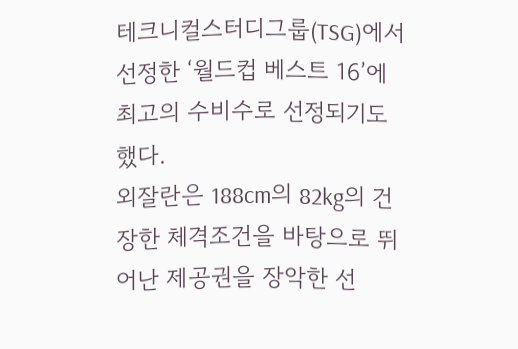테크니컬스터디그룹(TSG)에서 선정한 ‘월드컵 베스트 16’에 최고의 수비수로 선정되기도 했다.
외잘란은 188cm의 82kg의 건장한 체격조건을 바탕으로 뛰어난 제공권을 장악한 선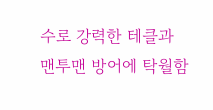수로 강력한 테클과 맨투맨 방어에 탁월함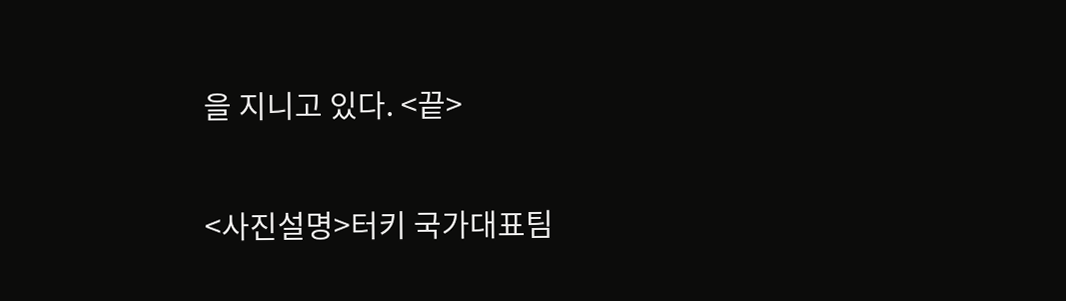을 지니고 있다. <끝>

<사진설명>터키 국가대표팀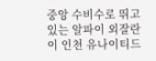중앙 수비수로 뛰고 있는 알파이 외잘란이 인천 유나이티드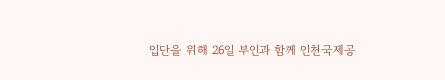입단을 위해 26일 부인과 함께 인천국제공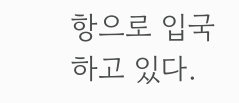항으로 입국하고 있다.